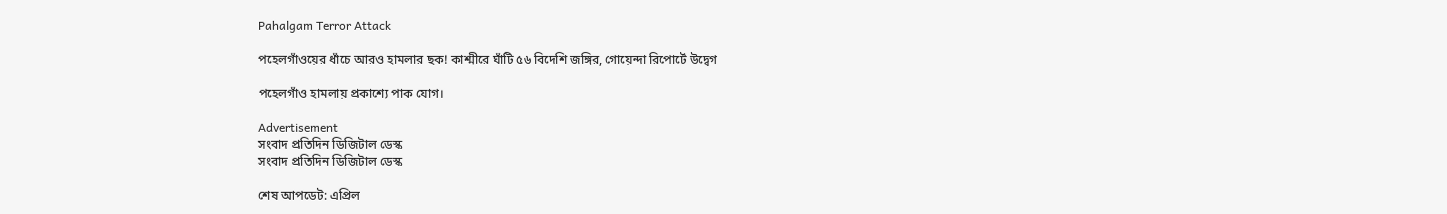Pahalgam Terror Attack

পহেলগাঁওয়ের ধাঁচে আরও হামলার ছক! কাশ্মীরে ঘাঁটি ৫৬ বিদেশি জঙ্গির, গোয়েন্দা রিপোর্টে উদ্বেগ

পহেলগাঁও হামলায় প্রকাশ্যে পাক যোগ।

Advertisement
সংবাদ প্রতিদিন ডিজিটাল ডেস্ক
সংবাদ প্রতিদিন ডিজিটাল ডেস্ক

শেষ আপডেট: এপ্রিল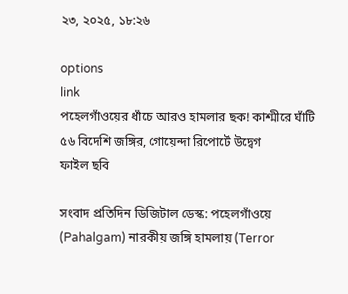২৩, ২০২৫, ১৮:২৬

options
link
পহেলগাঁওয়ের ধাঁচে আরও হামলার ছক! কাশ্মীরে ঘাঁটি ৫৬ বিদেশি জঙ্গির, গোয়েন্দা রিপোর্টে উদ্বেগ
ফাইল ছবি

সংবাদ প্রতিদিন ডিজিটাল ডেস্ক: পহেলগাঁওয়ে (Pahalgam) নারকীয় জঙ্গি হামলায় (Terror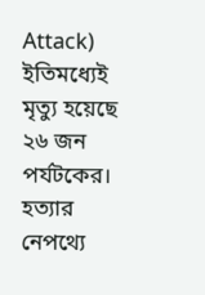Attack) ইতিমধ্যেই মৃত্যু হয়েছে ২৬ জন পর্যটকের। হত্যার নেপথ্যে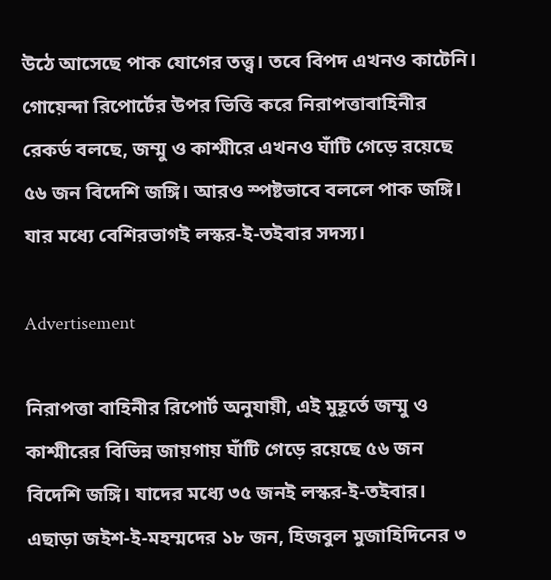উঠে আসেছে পাক যোগের তত্ত্ব। তবে বিপদ এখনও কাটেনি। গোয়েন্দা রিপোর্টের উপর ভিত্তি করে নিরাপত্তাবাহিনীর রেকর্ড বলছে, জম্মু ও কাশ্মীরে এখনও ঘাঁটি গেড়ে রয়েছে ৫৬ জন বিদেশি জঙ্গি। আরও স্পষ্টভাবে বললে পাক জঙ্গি। যার মধ্যে বেশিরভাগই লস্কর-ই-তইবার সদস্য।

Advertisement

নিরাপত্তা বাহিনীর রিপোর্ট অনুযায়ী, এই মুহূর্তে জম্মু ও কাশ্মীরের বিভিন্ন জায়গায় ঘাঁটি গেড়ে রয়েছে ৫৬ জন বিদেশি জঙ্গি। যাদের মধ্যে ৩৫ জনই লস্কর-ই-তইবার। এছাড়া জইশ-ই-মহম্মদের ১৮ জন, হিজবুল মুজাহিদিনের ৩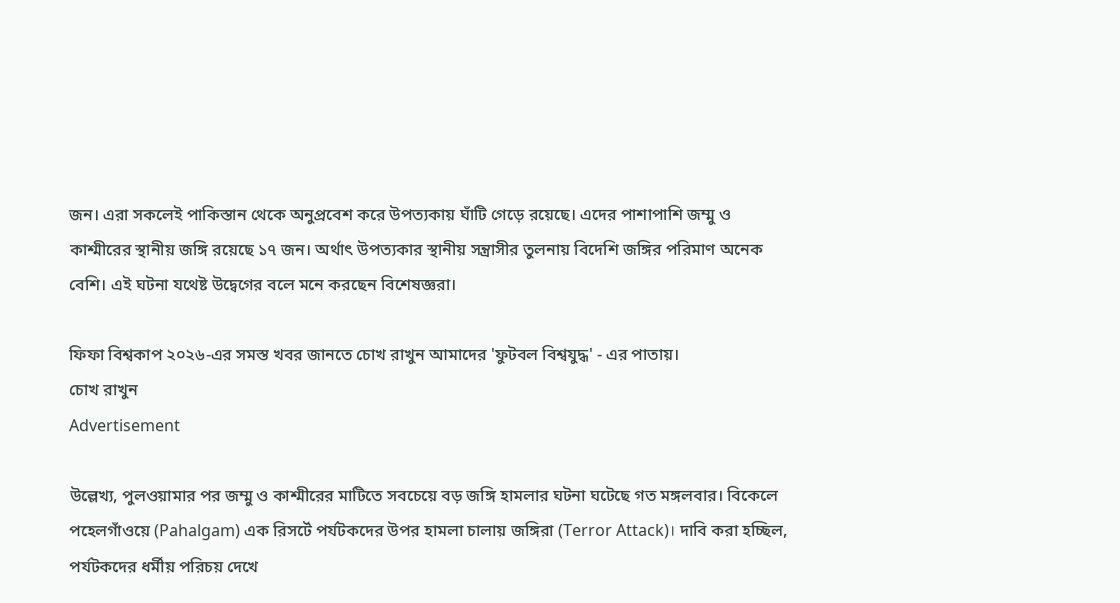জন। এরা সকলেই পাকিস্তান থেকে অনুপ্রবেশ করে উপত্যকায় ঘাঁটি গেড়ে রয়েছে। এদের পাশাপাশি জম্মু ও কাশ্মীরের স্থানীয় জঙ্গি রয়েছে ১৭ জন। অর্থাৎ উপত্যকার স্থানীয় সন্ত্রাসীর তুলনায় বিদেশি জঙ্গির পরিমাণ অনেক বেশি। এই ঘটনা যথেষ্ট উদ্বেগের বলে মনে করছেন বিশেষজ্ঞরা।

ফিফা বিশ্বকাপ ২০২৬-এর সমস্ত খবর জানতে চোখ রাখুন আমাদের 'ফুটবল বিশ্বযুদ্ধ' - এর পাতায়।
চোখ রাখুন
Advertisement

উল্লেখ্য, পুলওয়ামার পর জম্মু ও কাশ্মীরের মাটিতে সবচেয়ে বড় জঙ্গি হামলার ঘটনা ঘটেছে গত মঙ্গলবার। বিকেলে পহেলগাঁওয়ে (Pahalgam) এক রিসর্টে পর্যটকদের উপর হামলা চালায় জঙ্গিরা (Terror Attack)। দাবি করা হচ্ছিল, পর্যটকদের ধর্মীয় পরিচয় দেখে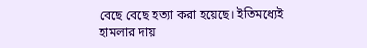বেছে বেছে হত্যা করা হয়েছে। ইতিমধ্যেই হামলার দায়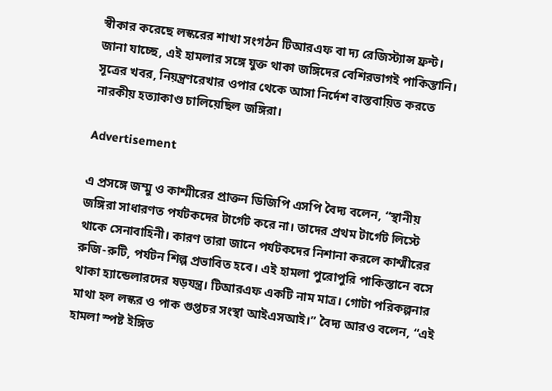স্বীকার করেছে লস্করের শাখা সংগঠন টিআরএফ বা দ্য রেজিস্ট্যান্স ফ্রন্ট। জানা যাচ্ছে, এই হামলার সঙ্গে যুক্ত থাকা জঙ্গিদের বেশিরভাগই পাকিস্তানি। সূত্রের খবর, নিয়ন্ত্রণরেখার ওপার থেকে আসা নির্দেশ বাস্তবায়িত করতে নারকীয় হত্যাকাণ্ড চালিয়েছিল জঙ্গিরা।

Advertisement

এ প্রসঙ্গে জম্মু ও কাশ্মীরের প্রাক্তন ডিজিপি এসপি বৈদ্য বলেন, “স্থানীয় জঙ্গিরা সাধারণত পর্যটকদের টার্গেট করে না। তাদের প্রথম টার্গেট লিস্টে থাকে সেনাবাহিনী। কারণ তারা জানে পর্যটকদের নিশানা করলে কাশ্মীরের রুজি-রুটি, পর্যটন শিল্প প্রভাবিত হবে। এই হামলা পুরোপুরি পাকিস্তানে বসে থাকা হ্যান্ডেলারদের ষড়যন্ত্র। টিআরএফ একটি নাম মাত্র। গোটা পরিকল্পনার মাথা হল লস্কর ও পাক গুপ্তচর সংস্থা আইএসআই।” বৈদ্য আরও বলেন, “এই হামলা স্পষ্ট ইঙ্গিত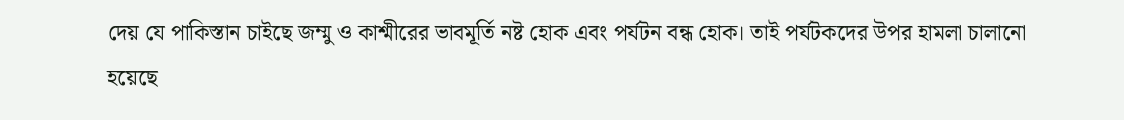দেয় যে পাকিস্তান চাইছে জম্মু ও কাশ্মীরের ভাবমূর্তি নষ্ট হোক এবং পর্যটন বন্ধ হোক। তাই পর্যটকদের উপর হামলা চালানো হয়েছে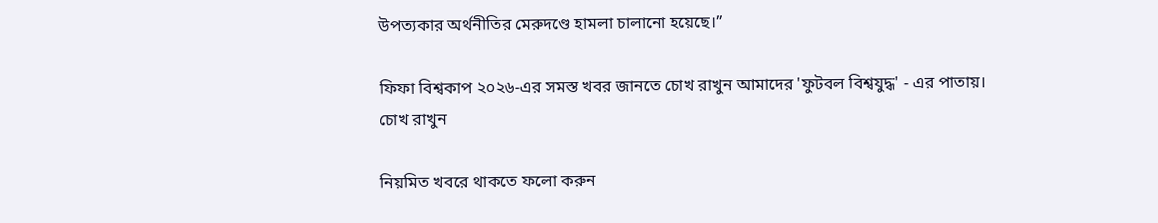উপত্যকার অর্থনীতির মেরুদণ্ডে হামলা চালানো হয়েছে।”

ফিফা বিশ্বকাপ ২০২৬-এর সমস্ত খবর জানতে চোখ রাখুন আমাদের 'ফুটবল বিশ্বযুদ্ধ' - এর পাতায়।
চোখ রাখুন

নিয়মিত খবরে থাকতে ফলো করুন